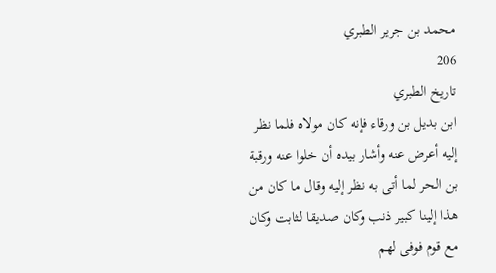محمد بن جرير الطبري
206
تاريخ الطبري
ابن بديل بن ورقاء فإنه كان مولاه فلما نظر إليه أعرض عنه وأشار بيده أن خلوا عنه ورقبة بن الحر لما أتى به نظر إليه وقال ما كان من هذا إلينا كبير ذنب وكان صديقا لثابت وكان مع قوم فوفى لهم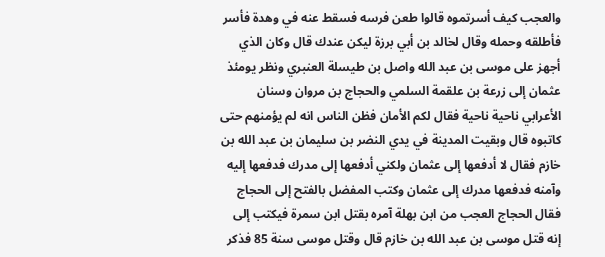والعجب كيف أسرتموه قالوا طعن فرسه فسقط عنه في وهدة فأسر فأطلقه وحمله وقال لخالد بن أبي برزة ليكن عندك قال وكان الذي أجهز على موسى بن عبد الله واصل بن طيسلة العنبري ونظر يومئذ عثمان إلى زرعة بن علقمة السلمي والحجاج بن مروان وسنان الأعرابي ناحية ناحية فقال لكم الأمان فظن الناس انه لم يؤمنهم حتى كاتبوه قال وبقيت المدينة في يدي النضر بن سليمان بن عبد الله بن خازم فقال لا أدفعها إلى عثمان ولكني أدفعها إلى مدرك فدفعها إليه وآمنه فدفعها مدرك إلى عثمان وكتب المفضل بالفتح إلى الحجاج فقال الحجاج العجب من ابن بهلة آمره بقتل ابن سمرة فيكتب إلى إنه قتل موسى بن عبد الله بن خازم قال وقتل موسى سنة 85 فذكر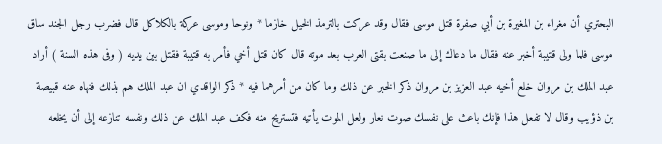البحتري أن مغراء بن المغيرة بن أبي صفرة قتل موسى فقال وقد عركت بالترمذ الخيل خازما * ونوحا وموسى عركة بالكلاكل قال فضرب رجل الجند ساق موسى فلما ولى قتيبة أخبر عنه فقال ما دعاك إلى ما صنعت بقتى العرب بعد موته قال كان قتل أخي فأمر به قتيبة فقتل بين يديه ( وفى هذه السنة ) أراد عبد الملك بن مروان خلع أخيه عبد العزيز بن مروان ذكر الخبر عن ذلك وما كان من أمرهما فيه * ذكر الواقدي ان عبد الملك هم بذلك فنهاه عنه قبيصة بن ذؤيب وقال لا تفعل هذا فإنك باعث على نفسك صوت نعار ولعل الموت يأتيه فتستريح منه فكف عبد الملك عن ذلك ونفسه تنازعه إلى أن يخلعه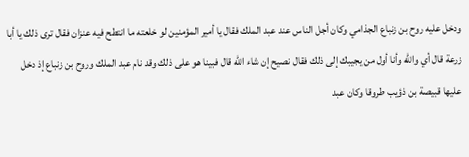ودخل عليه روح بن زنباع الجذامي وكان أجل الناس عند عبد الملك فقال يا أمير المؤمنين لو خلعته ما انتطح فيه عنزان فقال ترى ذلك يا أبا زرعة قال أي والله وأنا أول من يجيبك إلى ذلك فقال نصيح إن شاء الله قال فبينا هو على ذلك وقد نام عبد الملك وروح بن زنباع إذ دخل عليها قبيصة بن ذؤيب طروقا وكان عبد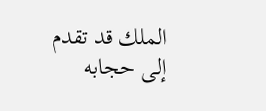الملك قد تقدم إلى حجابه